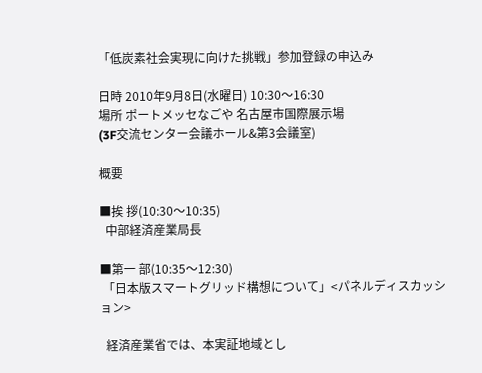「低炭素社会実現に向けた挑戦」参加登録の申込み

日時 2010年9月8日(水曜日) 10:30〜16:30
場所 ポートメッセなごや 名古屋市国際展示場
(3F交流センター会議ホール&第3会議室)

概要

■挨 拶(10:30〜10:35)
  中部経済産業局長

■第一 部(10:35〜12:30)
 「日本版スマートグリッド構想について」<パネルディスカッション>

  経済産業省では、本実証地域とし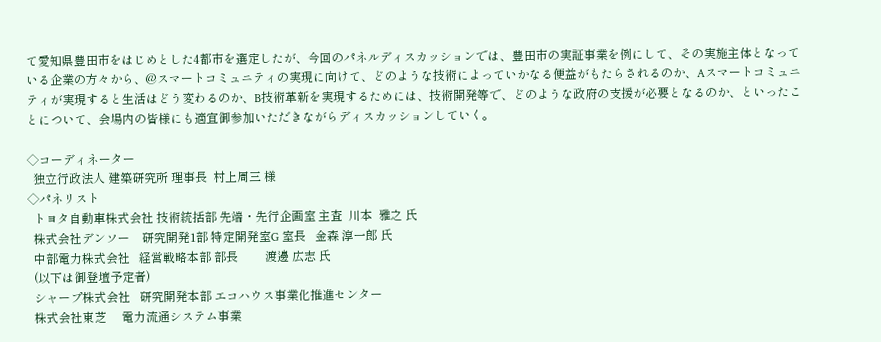て愛知県豊田市をはじめとした4都市を選定したが、今回のパネルディスカッションでは、豊田市の実証事業を例にして、その実施主体となっている企業の方々から、@スマートコミュニティの実現に向けて、どのような技術によっていかなる便益がもたらされるのか、Aスマートコミュニティが実現すると生活はどう変わるのか、B技術革新を実現するためには、技術開発等で、どのような政府の支援が必要となるのか、といったことについて、会場内の皆様にも適宜御参加いただきながらディスカッションしていく。

◇コーディネーター
  独立行政法人 建築研究所 理事長  村上周三 様
◇パネリスト
  トヨタ自動車株式会社 技術統括部 先端・先行企画室 主査  川本  雅之 氏
  株式会社デンソー    研究開発1部 特定開発室G 室長   金森 淳一郎 氏
  中部電力株式会社   経営戦略本部 部長         渡邊 広志 氏
  (以下は御登壇予定者)
  シャープ株式会社   研究開発本部 エコハウス事業化推進センター
  株式会社東芝     電力流通システム事業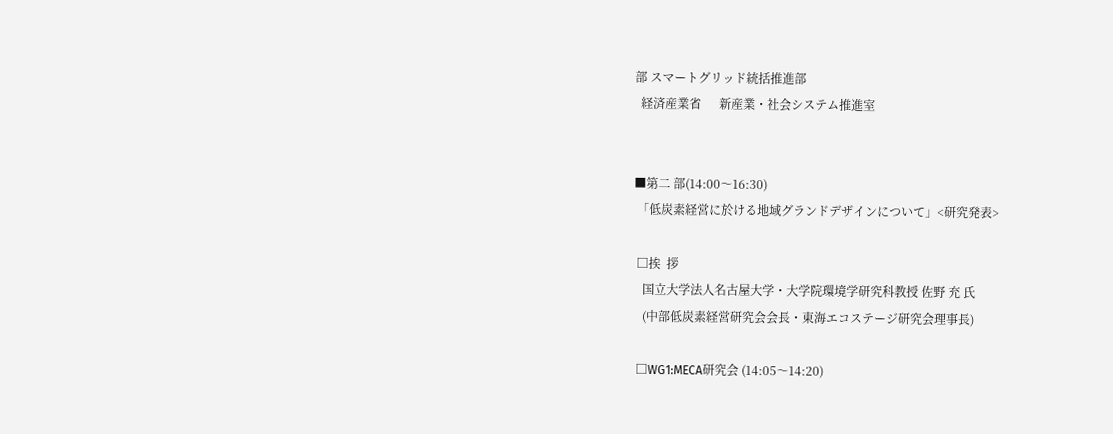部 スマートグリッド統括推進部
  経済産業省      新産業・社会システム推進室


■第二 部(14:00〜16:30)
 「低炭素経営に於ける地域グランドデザインについて」<研究発表>

 □挨  拶
   国立大学法人名古屋大学・大学院環境学研究科教授 佐野 充 氏
   (中部低炭素経営研究会会長・東海エコステージ研究会理事長)

 □WG1:MECA研究会 (14:05〜14:20)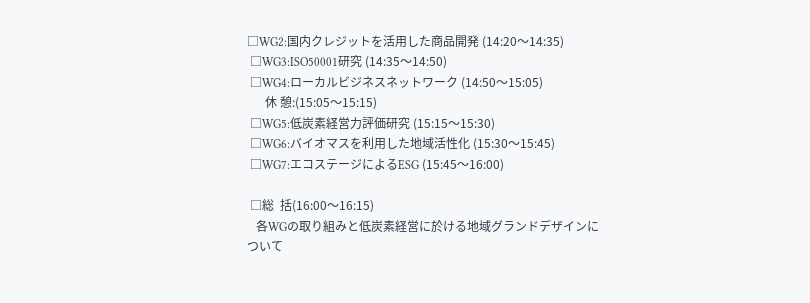□WG2:国内クレジットを活用した商品開発 (14:20〜14:35)
 □WG3:ISO50001研究 (14:35〜14:50)
 □WG4:ローカルビジネスネットワーク (14:50〜15:05)
      休 憩:(15:05〜15:15)
 □WG5:低炭素経営力評価研究 (15:15〜15:30)
 □WG6:バイオマスを利用した地域活性化 (15:30〜15:45)
 □WG7:エコステージによるESG (15:45〜16:00)

 □総  括(16:00〜16:15)
   各WGの取り組みと低炭素経営に於ける地域グランドデザインについて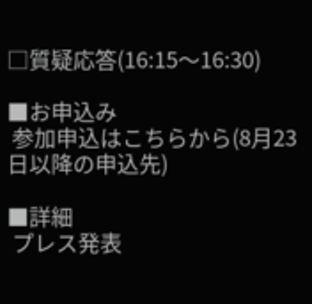□質疑応答(16:15〜16:30)

■お申込み
 参加申込はこちらから(8月23日以降の申込先)

■詳細
 プレス発表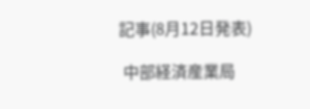記事(8月12日発表)

 中部経済産業局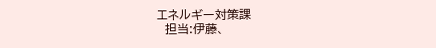エネルギー対策課
  担当:伊藤、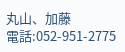丸山、加藤
電話:052-951-2775